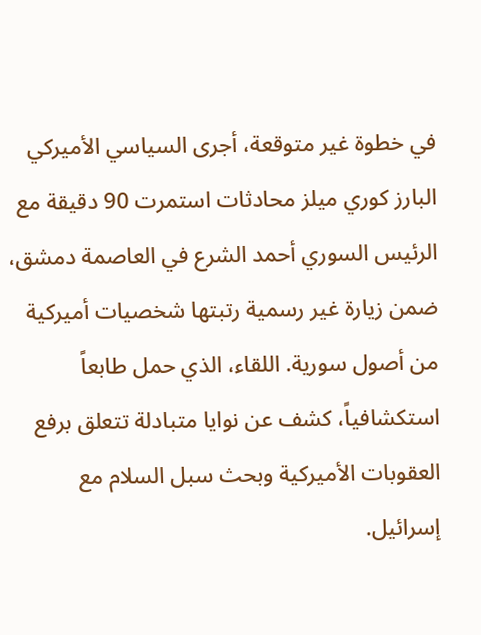في خطوة غير متوقعة، أجرى السياسي الأميركي البارز كوري ميلز محادثات استمرت 90 دقيقة مع الرئيس السوري أحمد الشرع في العاصمة دمشق، ضمن زيارة غير رسمية رتبتها شخصيات أميركية من أصول سورية. اللقاء، الذي حمل طابعاً استكشافياً، كشف عن نوايا متبادلة تتعلق برفع العقوبات الأميركية وبحث سبل السلام مع إسرائيل.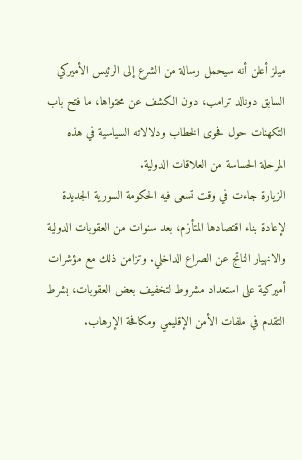ميلز أعلن أنه سيحمل رسالة من الشرع إلى الرئيس الأميركي السابق دونالد ترامب، دون الكشف عن محتواها، ما فتح باب التكهنات حول فحوى الخطاب ودلالاته السياسية في هذه المرحلة الحساسة من العلاقات الدولية.
الزيارة جاءت في وقت تسعى فيه الحكومة السورية الجديدة لإعادة بناء اقتصادها المتأزم، بعد سنوات من العقوبات الدولية والانهيار الناتج عن الصراع الداخلي. وتزامن ذلك مع مؤشرات أميركية على استعداد مشروط لتخفيف بعض العقوبات، بشرط التقدم في ملفات الأمن الإقليمي ومكافحة الإرهاب.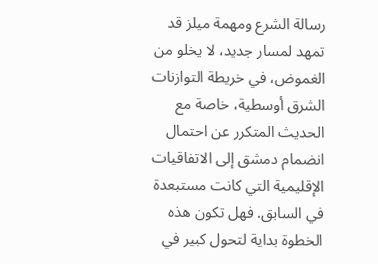رسالة الشرع ومهمة ميلز قد تمهد لمسار جديد، لا يخلو من الغموض، في خريطة التوازنات الشرق أوسطية، خاصة مع الحديث المتكرر عن احتمال انضمام دمشق إلى الاتفاقيات الإقليمية التي كانت مستبعدة في السابق. فهل تكون هذه الخطوة بداية لتحول كبير في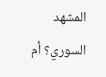المشهد السوري؟ أم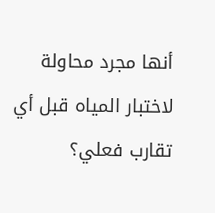أنها مجرد محاولة لاختبار المياه قبل أي تقارب فعلي؟